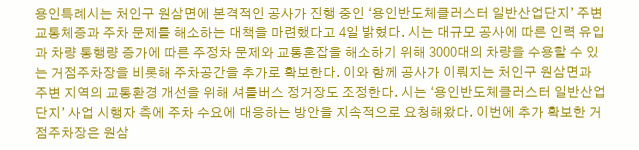용인특례시는 처인구 원삼면에 본격적인 공사가 진행 중인 ‘용인반도체클러스터 일반산업단지’ 주변 교통체증과 주차 문제를 해소하는 대책을 마련했다고 4일 밝혔다. 시는 대규모 공사에 따른 인력 유입과 차량 통행량 증가에 따른 주정차 문제와 교통혼잡을 해소하기 위해 3000대의 차량을 수용할 수 있는 거점주차장을 비롯해 주차공간을 추가로 확보한다. 이와 함께 공사가 이뤄지는 처인구 원삼면과 주변 지역의 교통환경 개선을 위해 셔틀버스 정거장도 조정한다. 시는 ‘용인반도체클러스터 일반산업단지’ 사업 시행자 측에 주차 수요에 대응하는 방안을 지속적으로 요청해왔다. 이번에 추가 확보한 거점주차장은 원삼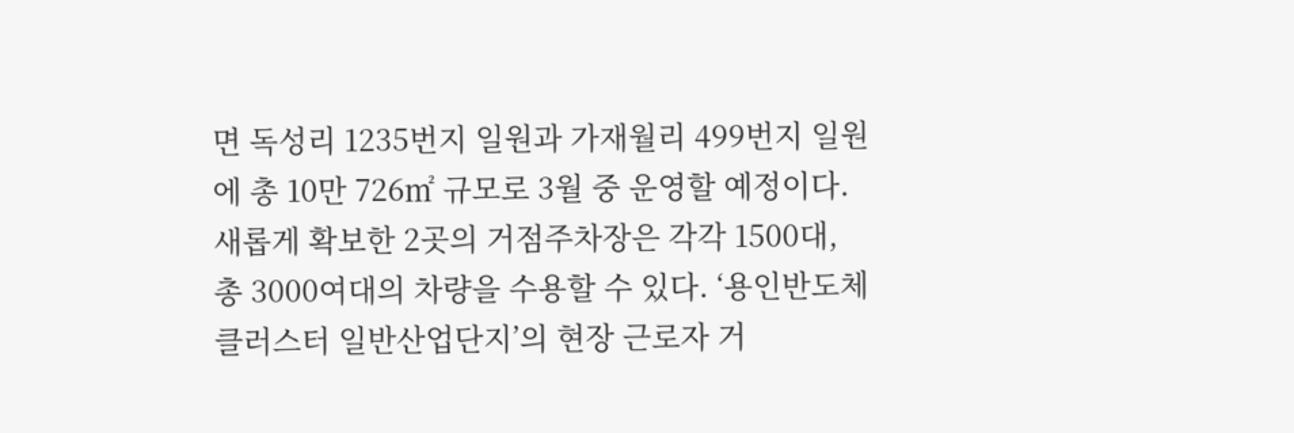면 독성리 1235번지 일원과 가재월리 499번지 일원에 총 10만 726㎡ 규모로 3월 중 운영할 예정이다. 새롭게 확보한 2곳의 거점주차장은 각각 1500대, 총 3000여대의 차량을 수용할 수 있다. ‘용인반도체클러스터 일반산업단지’의 현장 근로자 거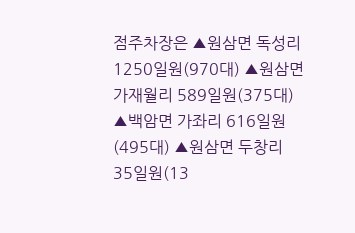점주차장은 ▲원삼면 독성리 1250일원(970대) ▲원삼면 가재월리 589일원(375대) ▲백암면 가좌리 616일원(495대) ▲원삼면 두창리 35일원(13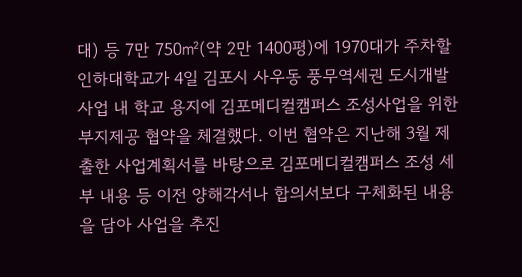대) 등 7만 750㎡(약 2만 1400평)에 1970대가 주차할
인하대학교가 4일 김포시 사우동 풍무역세권 도시개발사업 내 학교 용지에 김포메디컬캠퍼스 조성사업을 위한 부지제공 협약을 체결했다. 이번 협약은 지난해 3월 제출한 사업계획서를 바탕으로 김포메디컬캠퍼스 조성 세부 내용 등 이전 양해각서나 합의서보다 구체화된 내용을 담아 사업을 추진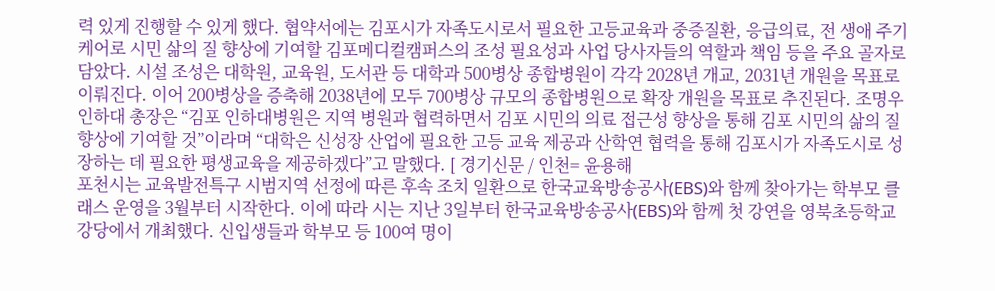력 있게 진행할 수 있게 했다. 협약서에는 김포시가 자족도시로서 필요한 고등교육과 중증질환, 응급의료, 전 생애 주기 케어로 시민 삶의 질 향상에 기여할 김포메디컬캠퍼스의 조성 필요성과 사업 당사자들의 역할과 책임 등을 주요 골자로 담았다. 시설 조성은 대학원, 교육원, 도서관 등 대학과 500병상 종합병원이 각각 2028년 개교, 2031년 개원을 목표로 이뤄진다. 이어 200병상을 증축해 2038년에 모두 700병상 규모의 종합병원으로 확장 개원을 목표로 추진된다. 조명우 인하대 총장은 “김포 인하대병원은 지역 병원과 협력하면서 김포 시민의 의료 접근성 향상을 통해 김포 시민의 삶의 질 향상에 기여할 것”이라며 “대학은 신성장 산업에 필요한 고등 교육 제공과 산학연 협력을 통해 김포시가 자족도시로 성장하는 데 필요한 평생교육을 제공하겠다”고 말했다. [ 경기신문 / 인천= 윤용해
포천시는 교육발전특구 시범지역 선정에 따른 후속 조치 일환으로 한국교육방송공사(EBS)와 함께 찾아가는 학부모 클래스 운영을 3월부터 시작한다. 이에 따라 시는 지난 3일부터 한국교육방송공사(EBS)와 함께 첫 강연을 영북초등학교 강당에서 개최했다. 신입생들과 학부모 등 100여 명이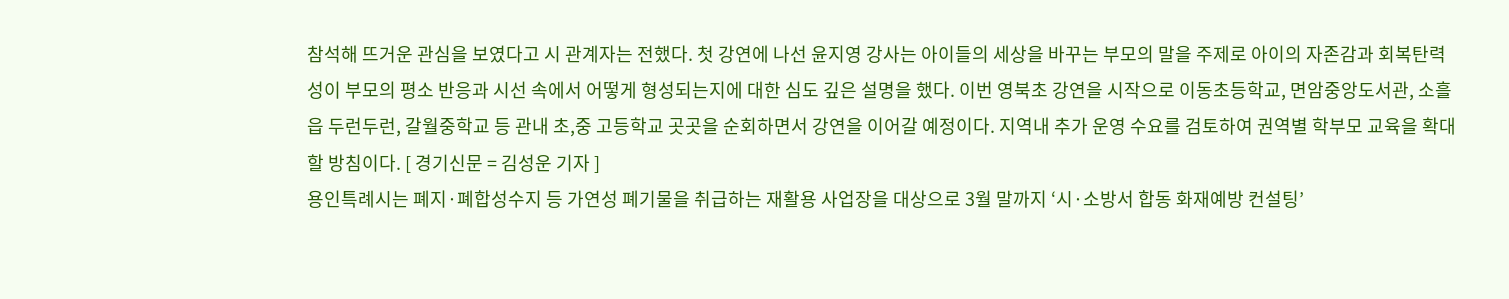참석해 뜨거운 관심을 보였다고 시 관계자는 전했다. 첫 강연에 나선 윤지영 강사는 아이들의 세상을 바꾸는 부모의 말을 주제로 아이의 자존감과 회복탄력성이 부모의 평소 반응과 시선 속에서 어떻게 형성되는지에 대한 심도 깊은 설명을 했다. 이번 영북초 강연을 시작으로 이동초등학교, 면암중앙도서관, 소흘읍 두런두런, 갈월중학교 등 관내 초,중 고등학교 곳곳을 순회하면서 강연을 이어갈 예정이다. 지역내 추가 운영 수요를 검토하여 권역별 학부모 교육을 확대할 방침이다. [ 경기신문 = 김성운 기자 ]
용인특례시는 폐지·폐합성수지 등 가연성 폐기물을 취급하는 재활용 사업장을 대상으로 3월 말까지 ‘시·소방서 합동 화재예방 컨설팅’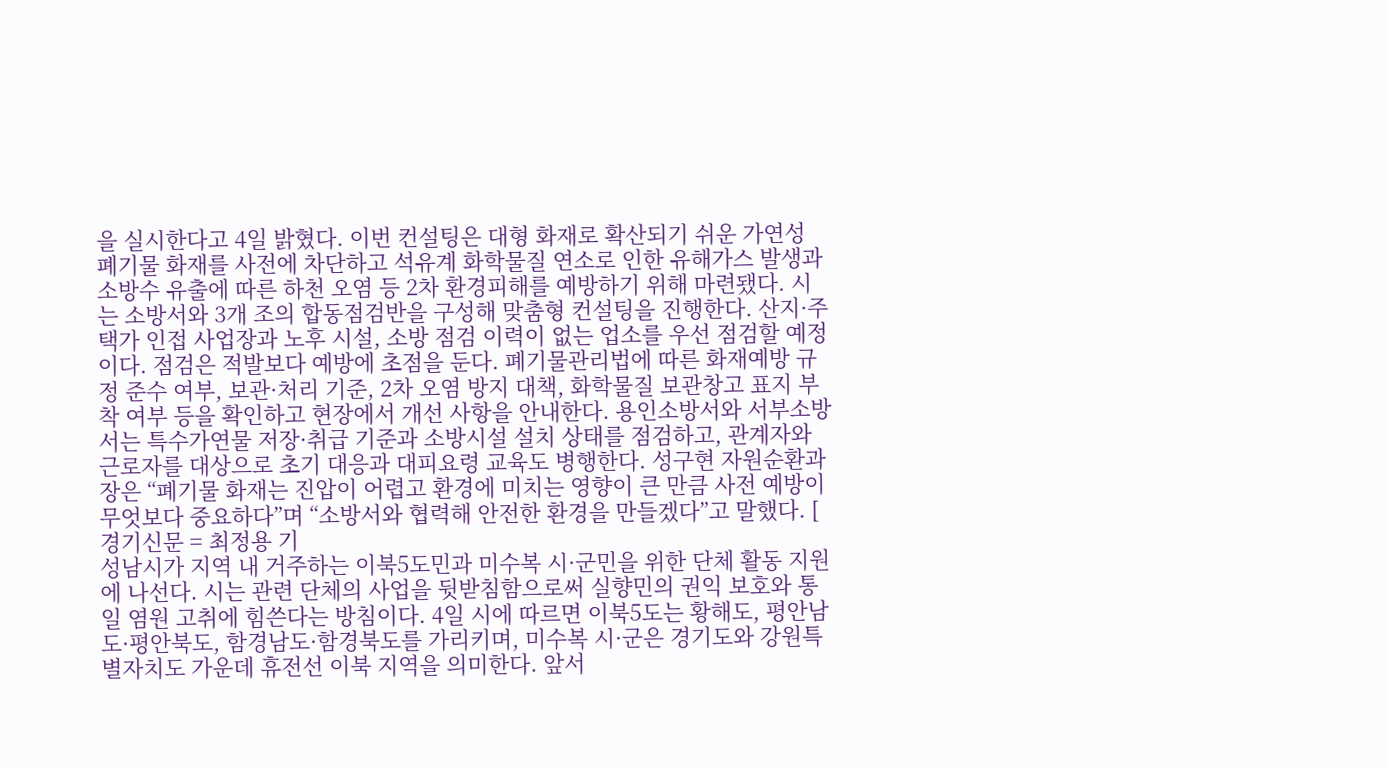을 실시한다고 4일 밝혔다. 이번 컨설팅은 대형 화재로 확산되기 쉬운 가연성 폐기물 화재를 사전에 차단하고 석유계 화학물질 연소로 인한 유해가스 발생과 소방수 유출에 따른 하천 오염 등 2차 환경피해를 예방하기 위해 마련됐다. 시는 소방서와 3개 조의 합동점검반을 구성해 맞춤형 컨설팅을 진행한다. 산지·주택가 인접 사업장과 노후 시설, 소방 점검 이력이 없는 업소를 우선 점검할 예정이다. 점검은 적발보다 예방에 초점을 둔다. 폐기물관리법에 따른 화재예방 규정 준수 여부, 보관·처리 기준, 2차 오염 방지 대책, 화학물질 보관창고 표지 부착 여부 등을 확인하고 현장에서 개선 사항을 안내한다. 용인소방서와 서부소방서는 특수가연물 저장·취급 기준과 소방시설 설치 상태를 점검하고, 관계자와 근로자를 대상으로 초기 대응과 대피요령 교육도 병행한다. 성구현 자원순환과장은 “폐기물 화재는 진압이 어렵고 환경에 미치는 영향이 큰 만큼 사전 예방이 무엇보다 중요하다”며 “소방서와 협력해 안전한 환경을 만들겠다”고 말했다. [ 경기신문 = 최정용 기
성남시가 지역 내 거주하는 이북5도민과 미수복 시·군민을 위한 단체 활동 지원에 나선다. 시는 관련 단체의 사업을 뒷받침함으로써 실향민의 권익 보호와 통일 염원 고취에 힘쓴다는 방침이다. 4일 시에 따르면 이북5도는 황해도, 평안남도·평안북도, 함경남도·함경북도를 가리키며, 미수복 시·군은 경기도와 강원특별자치도 가운데 휴전선 이북 지역을 의미한다. 앞서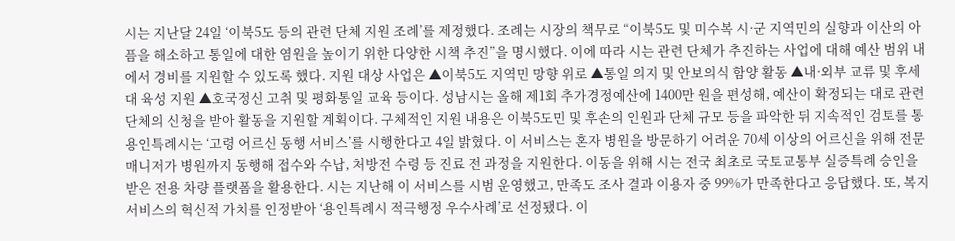시는 지난달 24일 ‘이북5도 등의 관련 단체 지원 조례’를 제정했다. 조례는 시장의 책무로 “이북5도 및 미수복 시·군 지역민의 실향과 이산의 아픔을 해소하고 통일에 대한 염원을 높이기 위한 다양한 시책 추진”을 명시했다. 이에 따라 시는 관련 단체가 추진하는 사업에 대해 예산 범위 내에서 경비를 지원할 수 있도록 했다. 지원 대상 사업은 ▲이북5도 지역민 망향 위로 ▲통일 의지 및 안보의식 함양 활동 ▲내·외부 교류 및 후세대 육성 지원 ▲호국정신 고취 및 평화통일 교육 등이다. 성남시는 올해 제1회 추가경정예산에 1400만 원을 편성해, 예산이 확정되는 대로 관련 단체의 신청을 받아 활동을 지원할 계획이다. 구체적인 지원 내용은 이북5도민 및 후손의 인원과 단체 규모 등을 파악한 뒤 지속적인 검토를 통
용인특례시는 ‘고령 어르신 동행 서비스’를 시행한다고 4일 밝혔다. 이 서비스는 혼자 병원을 방문하기 어려운 70세 이상의 어르신을 위해 전문 매니저가 병원까지 동행해 접수와 수납, 처방전 수령 등 진료 전 과정을 지원한다. 이동을 위해 시는 전국 최초로 국토교통부 실증특례 승인을 받은 전용 차량 플랫폼을 활용한다. 시는 지난해 이 서비스를 시범 운영했고, 만족도 조사 결과 이용자 중 99%가 만족한다고 응답했다. 또, 복지서비스의 혁신적 가치를 인정받아 ‘용인특례시 적극행정 우수사례’로 선정됐다. 이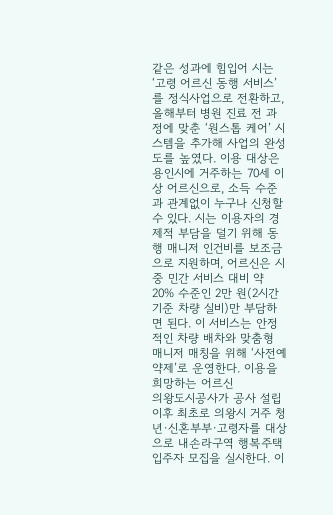같은 성과에 힘입어 시는 ‘고령 어르신 동행 서비스’를 정식사업으로 전환하고, 올해부터 병원 진료 전 과정에 맞춘 ‘원스톱 케어’ 시스템을 추가해 사업의 완성도를 높였다. 이용 대상은 용인시에 거주하는 70세 이상 어르신으로, 소득 수준과 관계없이 누구나 신청할 수 있다. 시는 이용자의 경제적 부담을 덜기 위해 동행 매니저 인건비를 보조금으로 지원하며, 어르신은 시중 민간 서비스 대비 약 20% 수준인 2만 원(2시간 기준 차량 실비)만 부담하면 된다. 이 서비스는 안정적인 차량 배차와 맞춤형 매니저 매칭을 위해 ‘사전예약제’로 운영한다. 이용을 희망하는 어르신
의왕도시공사가 공사 설립 이후 최초로 의왕시 거주 청년·신혼부부·고령자를 대상으로 내손라구역 행복주택 입주자 모집을 실시한다. 이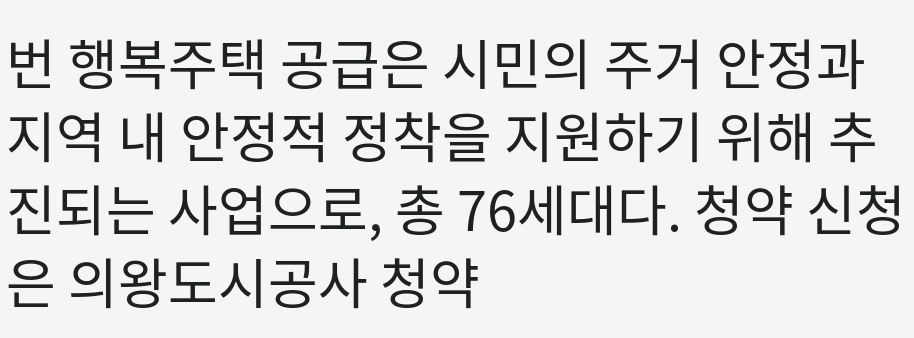번 행복주택 공급은 시민의 주거 안정과 지역 내 안정적 정착을 지원하기 위해 추진되는 사업으로, 총 76세대다. 청약 신청은 의왕도시공사 청약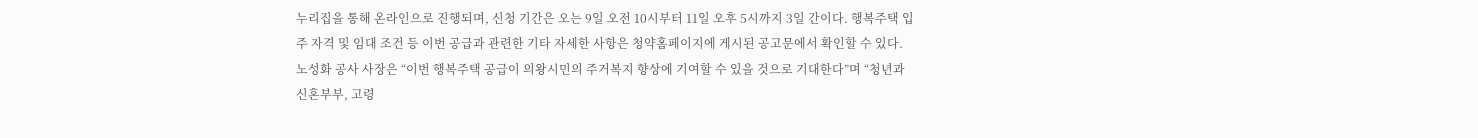누리집을 통해 온라인으로 진행되며, 신청 기간은 오는 9일 오전 10시부터 11일 오후 5시까지 3일 간이다. 행복주택 입주 자격 및 임대 조건 등 이번 공급과 관련한 기타 자세한 사항은 청약홈페이지에 게시된 공고문에서 확인할 수 있다. 노성화 공사 사장은 “이번 행복주택 공급이 의왕시민의 주거복지 향상에 기여할 수 있을 것으로 기대한다”며 “청년과 신혼부부, 고령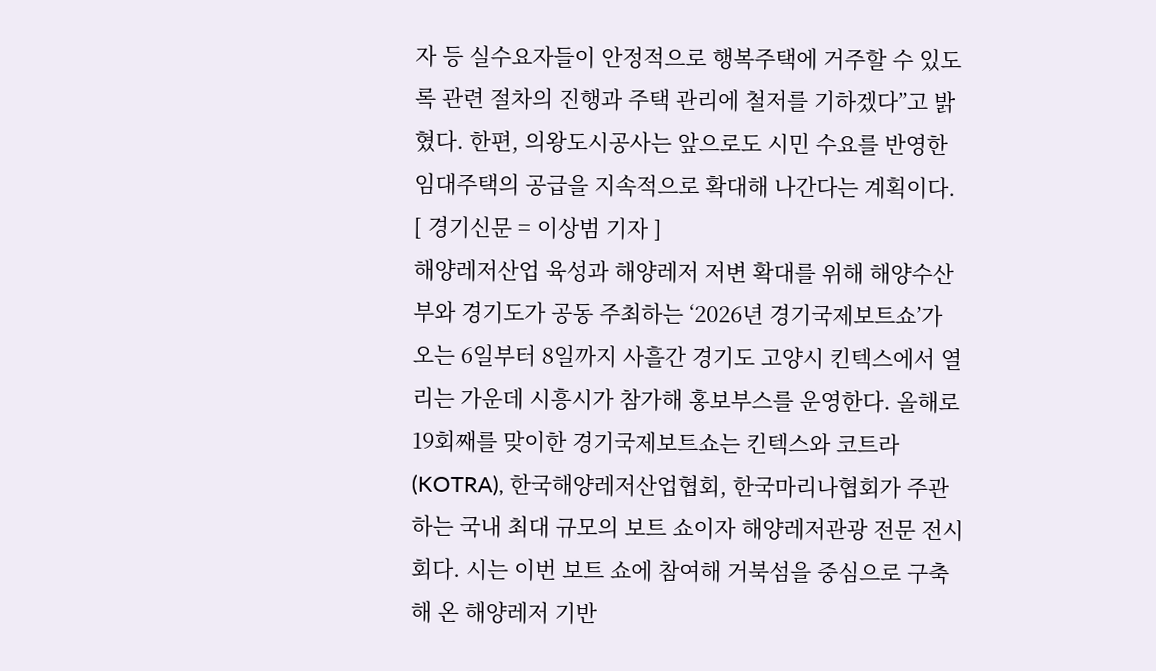자 등 실수요자들이 안정적으로 행복주택에 거주할 수 있도록 관련 절차의 진행과 주택 관리에 철저를 기하겠다”고 밝혔다. 한편, 의왕도시공사는 앞으로도 시민 수요를 반영한 임대주택의 공급을 지속적으로 확대해 나간다는 계획이다. [ 경기신문 = 이상범 기자 ]
해양레저산업 육성과 해양레저 저변 확대를 위해 해양수산부와 경기도가 공동 주최하는 ‘2026년 경기국제보트쇼’가 오는 6일부터 8일까지 사흘간 경기도 고양시 킨텍스에서 열리는 가운데 시흥시가 참가해 홍보부스를 운영한다. 올해로 19회째를 맞이한 경기국제보트쇼는 킨텍스와 코트라(KOTRA), 한국해양레저산업협회, 한국마리나협회가 주관하는 국내 최대 규모의 보트 쇼이자 해양레저관광 전문 전시회다. 시는 이번 보트 쇼에 참여해 거북섬을 중심으로 구축해 온 해양레저 기반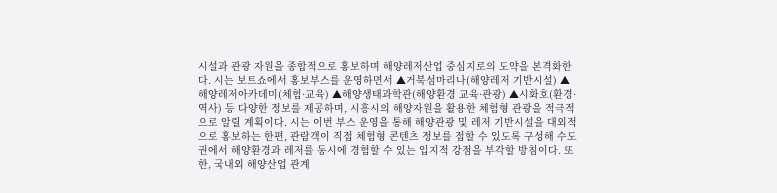시설과 관광 자원을 종합적으로 홍보하며 해양레저산업 중심지로의 도약을 본격화한다. 시는 보트쇼에서 홍보부스를 운영하면서 ▲거북섬마리나(해양레저 기반시설) ▲해양레저아카데미(체험·교육) ▲해양생태과학관(해양환경 교육·관광) ▲시화호(환경·역사) 등 다양한 정보를 제공하며, 시흥시의 해양자원을 활용한 체험형 관광을 적극적으로 알릴 계획이다. 시는 이번 부스 운영을 통해 해양관광 및 레저 기반시설을 대외적으로 홍보하는 한편, 관람객이 직접 체험형 콘텐츠 정보를 접할 수 있도록 구성해 수도권에서 해양환경과 레저를 동시에 경험할 수 있는 입지적 강점을 부각할 방침이다. 또한, 국내외 해양산업 관계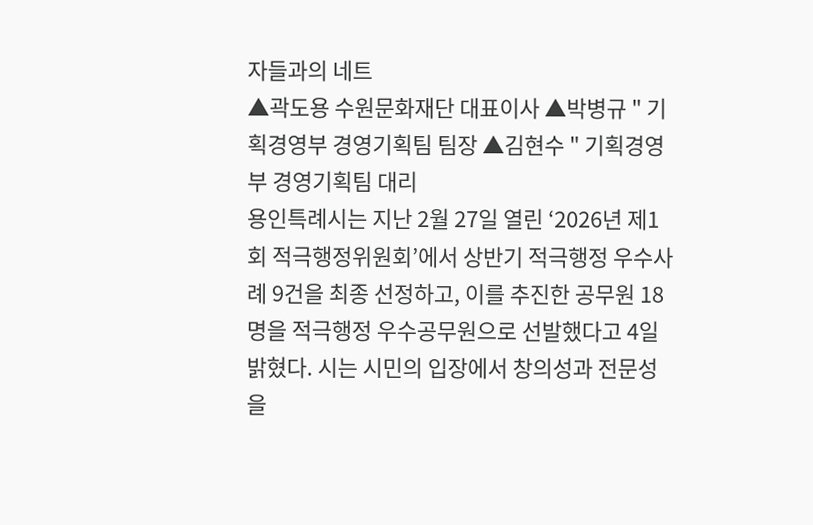자들과의 네트
▲곽도용 수원문화재단 대표이사 ▲박병규 " 기획경영부 경영기획팀 팀장 ▲김현수 " 기획경영부 경영기획팀 대리
용인특례시는 지난 2월 27일 열린 ‘2026년 제1회 적극행정위원회’에서 상반기 적극행정 우수사례 9건을 최종 선정하고, 이를 추진한 공무원 18명을 적극행정 우수공무원으로 선발했다고 4일 밝혔다. 시는 시민의 입장에서 창의성과 전문성을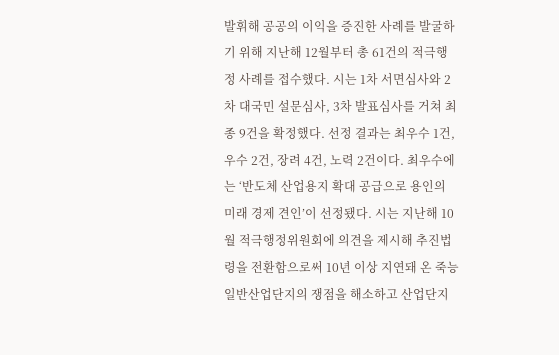발휘해 공공의 이익을 증진한 사례를 발굴하기 위해 지난해 12월부터 총 61건의 적극행정 사례를 접수했다. 시는 1차 서면심사와 2차 대국민 설문심사, 3차 발표심사를 거쳐 최종 9건을 확정했다. 선정 결과는 최우수 1건, 우수 2건, 장려 4건, 노력 2건이다. 최우수에는 ‘반도체 산업용지 확대 공급으로 용인의 미래 경제 견인’이 선정됐다. 시는 지난해 10월 적극행정위원회에 의견을 제시해 추진법령을 전환함으로써 10년 이상 지연돼 온 죽능일반산업단지의 쟁점을 해소하고 산업단지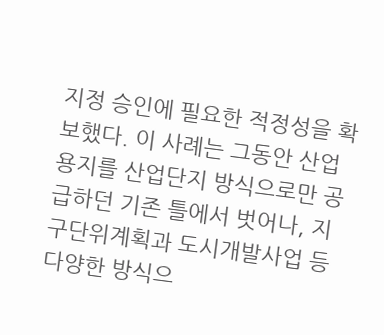지정 승인에 필요한 적정성을 확보했다. 이 사례는 그동안 산업용지를 산업단지 방식으로만 공급하던 기존 틀에서 벗어나, 지구단위계획과 도시개발사업 등 다양한 방식으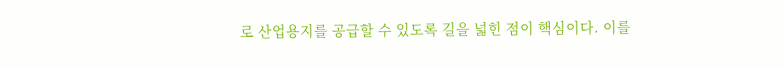로 산업용지를 공급할 수 있도록 길을 넓힌 점이 핵심이다. 이를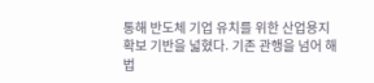통해 반도체 기업 유치를 위한 산업용지 확보 기반을 넓혔다. 기존 관행을 넘어 해법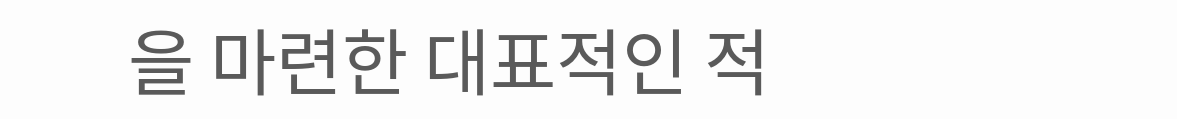을 마련한 대표적인 적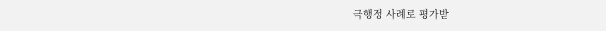극행정 사례로 평가받